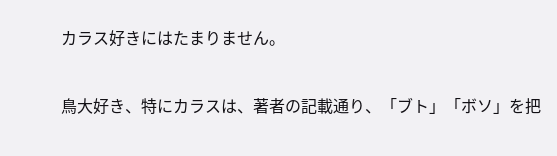カラス好きにはたまりません。

鳥大好き、特にカラスは、著者の記載通り、「ブト」「ボソ」を把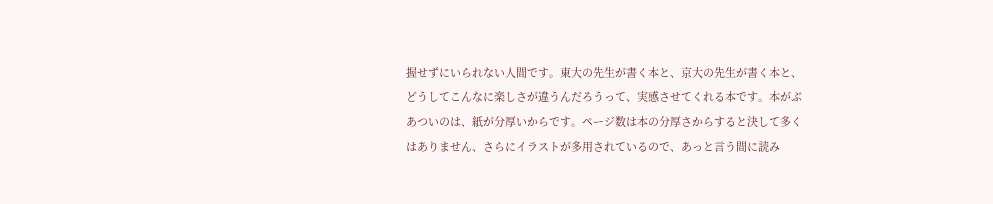握せずにいられない人間です。東大の先生が書く本と、京大の先生が書く本と、どうしてこんなに楽しさが違うんだろうって、実感させてくれる本です。本がぶあついのは、紙が分厚いからです。ページ数は本の分厚さからすると決して多くはありません、さらにイラストが多用されているので、あっと言う間に読み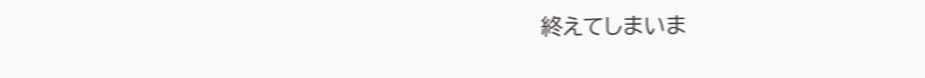終えてしまいま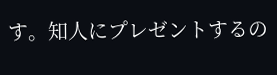す。知人にプレゼントするの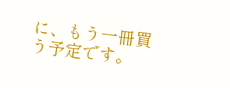に、もう一冊買う予定です。